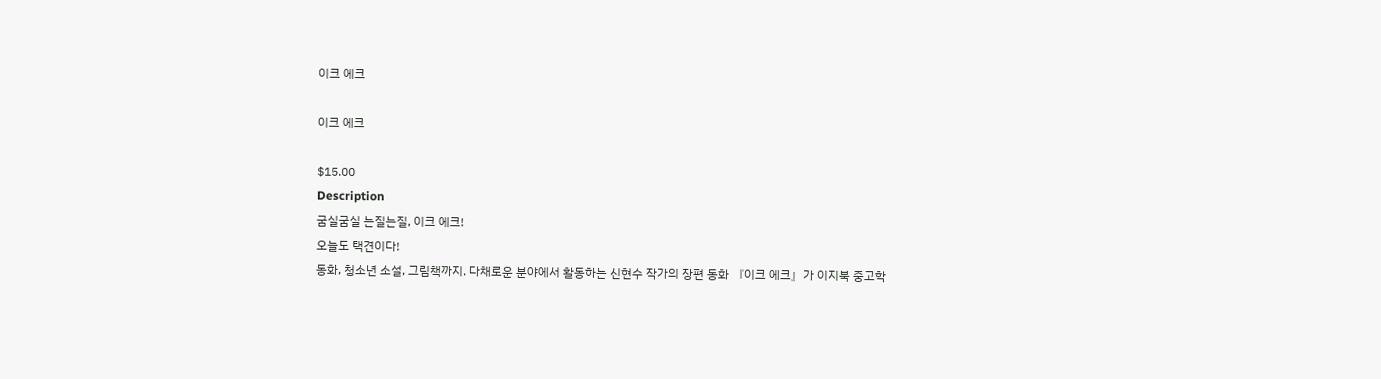이크 에크

이크 에크

$15.00
Description
굼실굼실 는질는질, 이크 에크!
오늘도 택견이다!
동화, 청소년 소설, 그림책까지. 다채로운 분야에서 활동하는 신현수 작가의 장편 동화 『이크 에크』가 이지북 중고학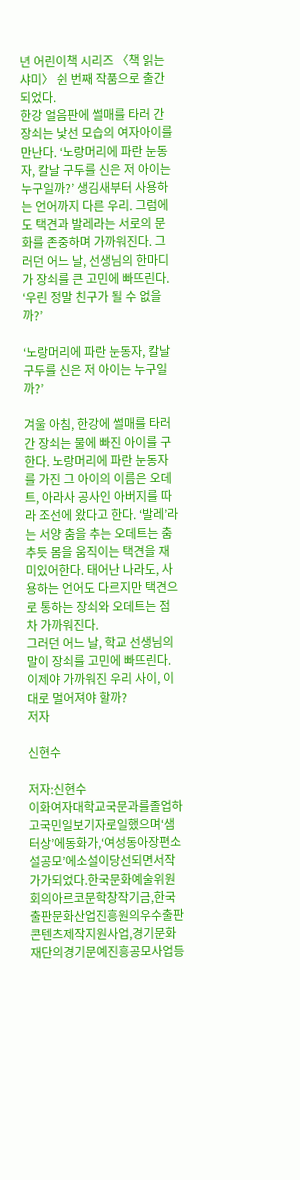년 어린이책 시리즈 〈책 읽는 샤미〉 쉰 번째 작품으로 출간되었다.
한강 얼음판에 썰매를 타러 간 장쇠는 낯선 모습의 여자아이를 만난다. ‘노랑머리에 파란 눈동자, 칼날 구두를 신은 저 아이는 누구일까?’ 생김새부터 사용하는 언어까지 다른 우리. 그럼에도 택견과 발레라는 서로의 문화를 존중하며 가까워진다. 그러던 어느 날, 선생님의 한마디가 장쇠를 큰 고민에 빠뜨린다. ‘우린 정말 친구가 될 수 없을까?’

‘노랑머리에 파란 눈동자, 칼날 구두를 신은 저 아이는 누구일까?’

겨울 아침, 한강에 썰매를 타러 간 장쇠는 물에 빠진 아이를 구한다. 노랑머리에 파란 눈동자를 가진 그 아이의 이름은 오데트, 아라사 공사인 아버지를 따라 조선에 왔다고 한다. ‘발레’라는 서양 춤을 추는 오데트는 춤추듯 몸을 움직이는 택견을 재미있어한다. 태어난 나라도, 사용하는 언어도 다르지만 택견으로 통하는 장쇠와 오데트는 점차 가까워진다.
그러던 어느 날, 학교 선생님의 말이 장쇠를 고민에 빠뜨린다. 이제야 가까워진 우리 사이, 이대로 멀어져야 할까?
저자

신현수

저자:신현수
이화여자대학교국문과를졸업하고국민일보기자로일했으며‘샘터상’에동화가,‘여성동아장편소설공모’에소설이당선되면서작가가되었다.한국문화예술위원회의아르코문학창작기금,한국출판문화산업진흥원의우수출판콘텐츠제작지원사업,경기문화재단의경기문예진흥공모사업등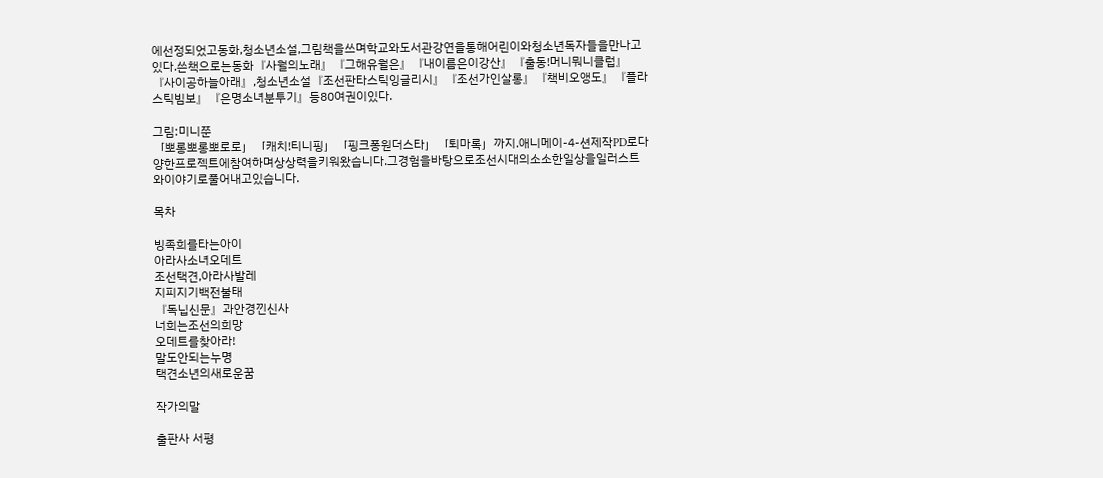에선정되었고동화,청소년소설,그림책을쓰며학교와도서관강연을통해어린이와청소년독자들을만나고있다.쓴책으로는동화『사월의노래』『그해유월은』『내이름은이강산』『출동!머니뭐니클럽』『사이공하늘아래』,청소년소설『조선판타스틱잉글리시』『조선가인살롱』『책비오앵도』『플라스틱빔보』『은명소녀분투기』등80여권이있다.

그림:미니쭌
「뽀롱뽀롱뽀로로」「캐치!티니핑」「핑크퐁원더스타」「퇴마록」까지.애니메이-4-션제작PD로다양한프로젝트에참여하며상상력을키워왔습니다.그경험을바탕으로조선시대의소소한일상을일러스트와이야기로풀어내고있습니다.

목차

빙족희를타는아이
아라사소녀오데트
조선택견,아라사발레
지피지기백전불태
『독닙신문』과안경낀신사
너희는조선의희망
오데트를찾아라!
말도안되는누명
택견소년의새로운꿈

작가의말

출판사 서평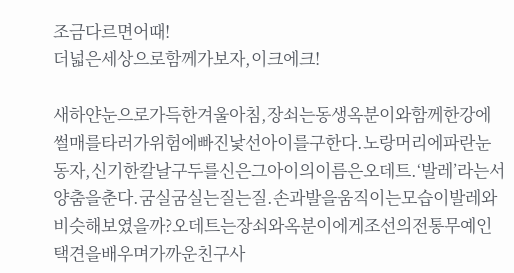조금다르면어때!
더넓은세상으로함께가보자,이크에크!

새하얀눈으로가득한겨울아침,장쇠는동생옥분이와함께한강에썰매를타러가위험에빠진낯선아이를구한다.노랑머리에파란눈동자,신기한칼날구두를신은그아이의이름은오데트.‘발레’라는서양춤을춘다.굼실굼실는질는질.손과발을움직이는모습이발레와비슷해보였을까?오데트는장쇠와옥분이에게조선의전통무예인택견을배우며가까운친구사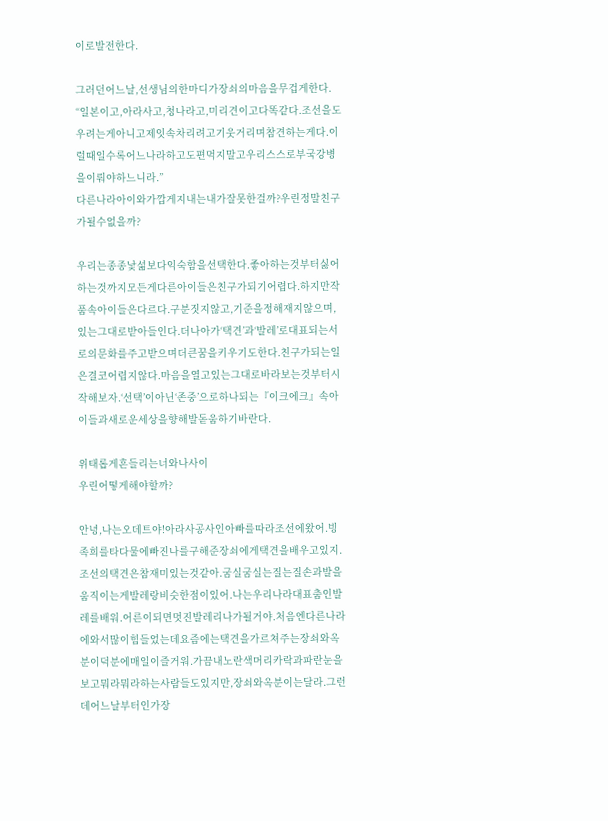이로발전한다.

그러던어느날,선생님의한마디가장쇠의마음을무겁게한다.
“일본이고,아라사고,청나라고,미리견이고다똑같다.조선을도우려는게아니고제잇속차리려고기웃거리며참견하는게다.이럴때일수록어느나라하고도편먹지말고우리스스로부국강병을이뤄야하느니라.”
다른나라아이와가깝게지내는내가잘못한걸까?우린정말친구가될수없을까?

우리는종종낯섦보다익숙함을선택한다.좋아하는것부터싫어하는것까지모든게다른아이들은친구가되기어렵다.하지만작품속아이들은다르다.구분짓지않고,기준을정해재지않으며,있는그대로받아들인다.더나아가‘택견’과‘발레’로대표되는서로의문화를주고받으며더큰꿈을키우기도한다.친구가되는일은결코어렵지않다.마음을열고있는그대로바라보는것부터시작해보자.‘선택’이아닌‘존중’으로하나되는『이크에크』속아이들과새로운세상을향해발돋움하기바란다.

위태롭게흔들리는너와나사이
우린어떻게해야할까?

안녕,나는오데트야!아라사공사인아빠를따라조선에왔어.빙족희를타다물에빠진나를구해준장쇠에게택견을배우고있지.조선의택견은참재미있는것같아.굼실굼실는질는질손과발을움직이는게발레랑비슷한점이있어.나는우리나라대표춤인발레를배워.어른이되면멋진발레리나가될거야.처음엔다른나라에와서많이힘들었는데요즘에는택견을가르쳐주는장쇠와옥분이덕분에매일이즐거워.가끔내노란색머리카락과파란눈을보고뭐라뭐라하는사람들도있지만,장쇠와옥분이는달라.그런데어느날부터인가장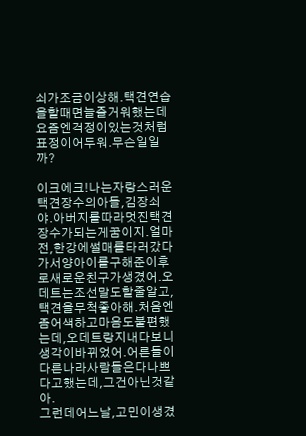쇠가조금이상해.택견연습을할때면늘즐거워했는데요즘엔걱정이있는것처럼표정이어두워.무슨일일까?

이크에크!나는자랑스러운택견장수의아들,김장쇠야.아버지를따라멋진택견장수가되는게꿈이지.얼마전,한강에썰매를타러갔다가서양아이를구해준이후로새로운친구가생겼어.오데트는조선말도할줄알고,택견을무척좋아해.처음엔좀어색하고마음도불편했는데,오데트랑지내다보니생각이바뀌었어.어른들이다른나라사람들은다나쁘다고했는데,그건아닌것같아.
그런데어느날,고민이생겼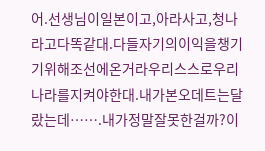어.선생님이일본이고,아라사고,청나라고다똑같대.다들자기의이익을챙기기위해조선에온거라우리스스로우리나라를지켜야한대.내가본오데트는달랐는데…….내가정말잘못한걸까?이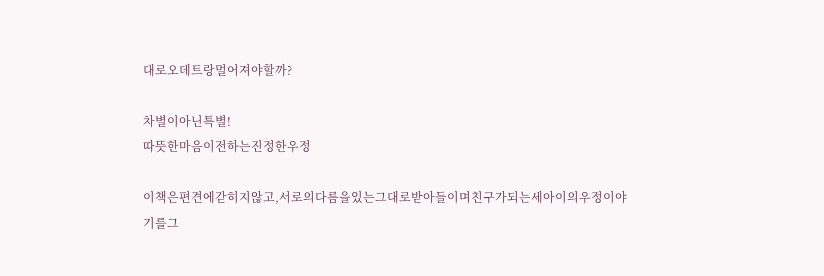대로오데트랑멀어져야할까?

차별이아닌특별!
따뜻한마음이전하는진정한우정

이책은편견에갇히지않고,서로의다름을있는그대로받아들이며친구가되는세아이의우정이야기를그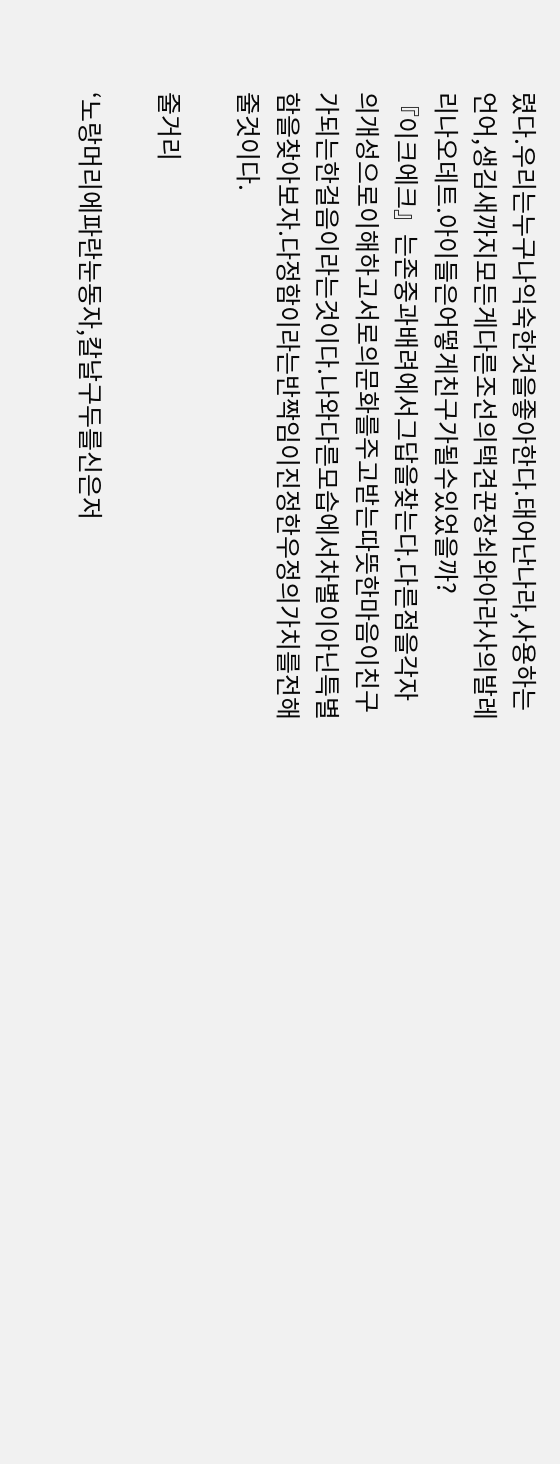렸다.우리는누구나익숙한것을좋아한다.태어난나라,사용하는언어,생김새까지모든게다른조선의택견꾼장쇠와아라사의발레리나오데트.아이들은어떻게친구가될수있었을까?
『이크에크』는존중과배려에서그답을찾는다.다른점을각자의개성으로이해하고서로의문화를주고받는따뜻한마음이친구가되는한걸음이라는것이다.나와다른모습에서차별이아닌특별함을찾아보자.다정함이라는반짝임이진정한우정의가치를전해줄것이다.

줄거리

‘노랑머리에파란눈동자,칼날구두를신은저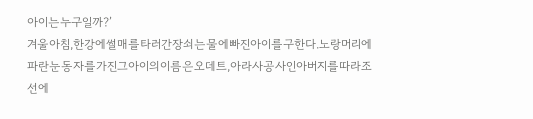아이는누구일까?’
겨울아침,한강에썰매를타러간장쇠는물에빠진아이를구한다.노랑머리에파란눈동자를가진그아이의이름은오데트,아라사공사인아버지를따라조선에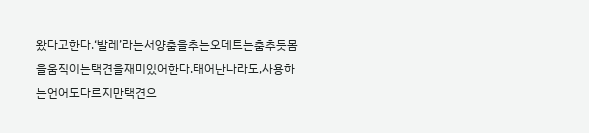왔다고한다.‘발레’라는서양춤을추는오데트는춤추듯몸을움직이는택견을재미있어한다.태어난나라도,사용하는언어도다르지만택견으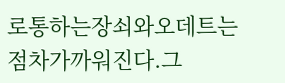로통하는장쇠와오데트는점차가까워진다.그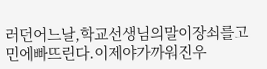러던어느날,학교선생님의말이장쇠를고민에빠뜨린다.이제야가까워진우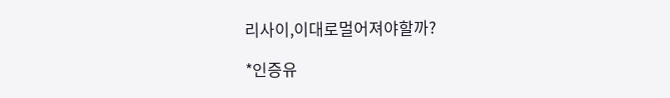리사이,이대로멀어져야할까?

*인증유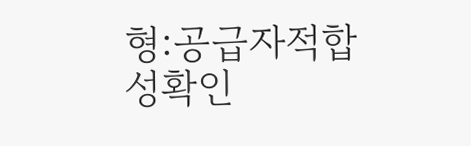형:공급자적합성확인